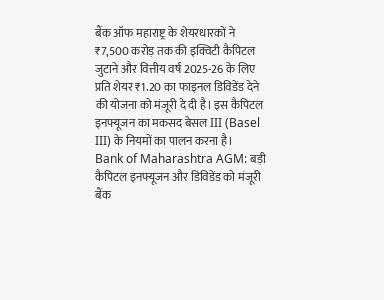बैंक ऑफ महाराष्ट्र के शेयरधारकों ने ₹7,500 करोड़ तक की इक्विटी कैपिटल जुटाने और वित्तीय वर्ष 2025-26 के लिए प्रति शेयर ₹1.20 का फाइनल डिविडेंड देने की योजना को मंजूरी दे दी है। इस कैपिटल इनफ्यूजन का मकसद बेसल III (Basel III) के नियमों का पालन करना है।
Bank of Maharashtra AGM: बड़ी कैपिटल इनफ्यूजन और डिविडेंड को मंजूरी
बैंक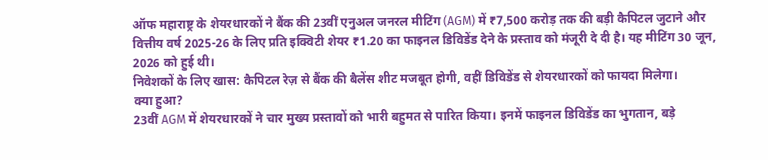ऑफ महाराष्ट्र के शेयरधारकों ने बैंक की 23वीं एनुअल जनरल मीटिंग (AGM) में ₹7,500 करोड़ तक की बड़ी कैपिटल जुटाने और वित्तीय वर्ष 2025-26 के लिए प्रति इक्विटी शेयर ₹1.20 का फाइनल डिविडेंड देने के प्रस्ताव को मंजूरी दे दी है। यह मीटिंग 30 जून, 2026 को हुई थी।
निवेशकों के लिए खास: कैपिटल रेज़ से बैंक की बैलेंस शीट मजबूत होगी, वहीं डिविडेंड से शेयरधारकों को फायदा मिलेगा।
क्या हुआ?
23वीं AGM में शेयरधारकों ने चार मुख्य प्रस्तावों को भारी बहुमत से पारित किया। इनमें फाइनल डिविडेंड का भुगतान, बड़े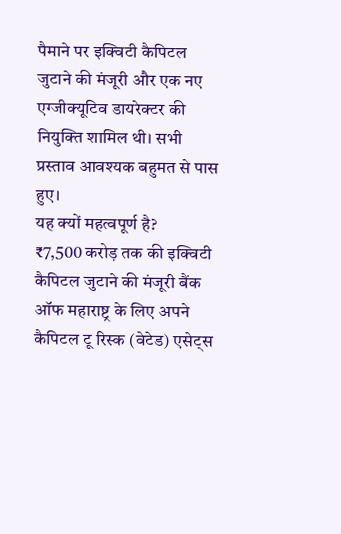पैमाने पर इक्विटी कैपिटल जुटाने की मंजूरी और एक नए एग्जीक्यूटिव डायरेक्टर की नियुक्ति शामिल थी। सभी प्रस्ताव आवश्यक बहुमत से पास हुए।
यह क्यों महत्वपूर्ण है?
₹7,500 करोड़ तक की इक्विटी कैपिटल जुटाने की मंजूरी बैंक ऑफ महाराष्ट्र के लिए अपने कैपिटल टू रिस्क (वेटेड) एसेट्स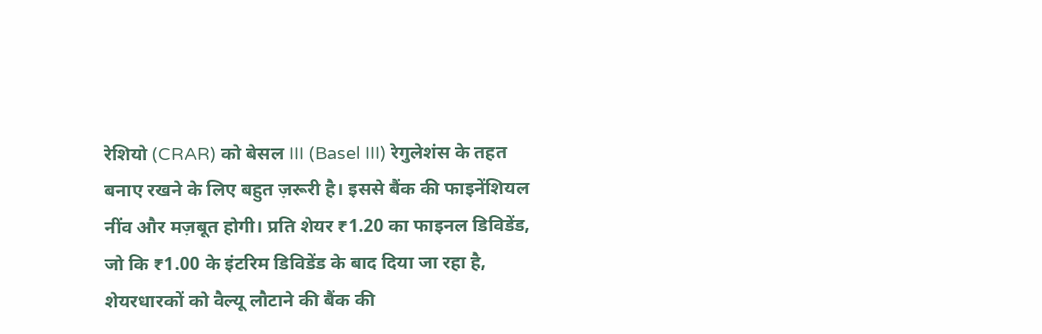रेशियो (CRAR) को बेसल III (Basel III) रेगुलेशंस के तहत बनाए रखने के लिए बहुत ज़रूरी है। इससे बैंक की फाइनेंशियल नींव और मज़बूत होगी। प्रति शेयर ₹1.20 का फाइनल डिविडेंड, जो कि ₹1.00 के इंटरिम डिविडेंड के बाद दिया जा रहा है, शेयरधारकों को वैल्यू लौटाने की बैंक की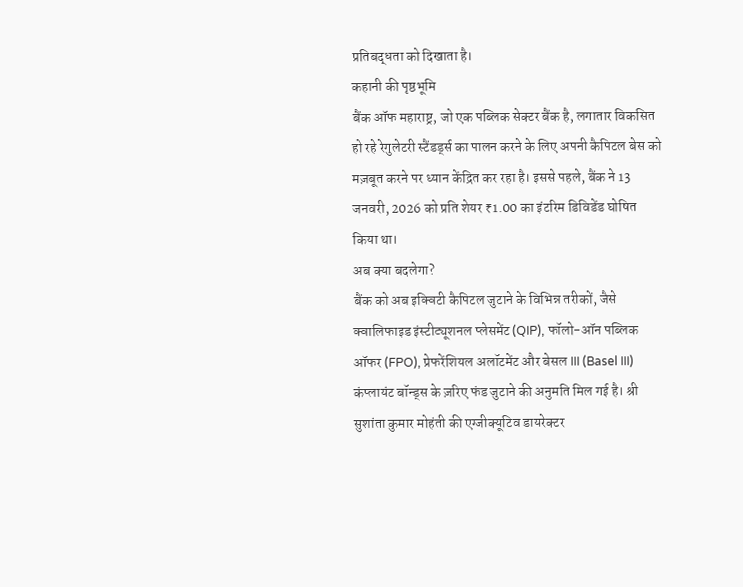प्रतिबद्धता को दिखाता है।
कहानी की पृष्ठभूमि
बैंक ऑफ महाराष्ट्र, जो एक पब्लिक सेक्टर बैंक है, लगातार विकसित हो रहे रेगुलेटरी स्टैंडर्ड्स का पालन करने के लिए अपनी कैपिटल बेस को मज़बूत करने पर ध्यान केंद्रित कर रहा है। इससे पहले, बैंक ने 13 जनवरी, 2026 को प्रति शेयर ₹1.00 का इंटरिम डिविडेंड घोषित किया था।
अब क्या बदलेगा?
बैंक को अब इक्विटी कैपिटल जुटाने के विभिन्न तरीकों, जैसे क्वालिफाइड इंस्टीट्यूशनल प्लेसमेंट (QIP), फॉलो-ऑन पब्लिक ऑफर (FPO), प्रेफरेंशियल अलॉटमेंट और बेसल III (Basel III) कंप्लायंट बॉन्ड्स के ज़रिए फंड जुटाने की अनुमति मिल गई है। श्री सुशांता कुमार मोहंती की एग्जीक्यूटिव डायरेक्टर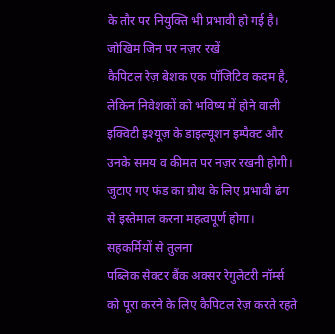के तौर पर नियुक्ति भी प्रभावी हो गई है।
जोखिम जिन पर नज़र रखें
कैपिटल रेज़ बेशक एक पॉजिटिव कदम है, लेकिन निवेशकों को भविष्य में होने वाली इक्विटी इश्यूज़ के डाइल्यूशन इम्पैक्ट और उनके समय व कीमत पर नज़र रखनी होगी। जुटाए गए फंड का ग्रोथ के लिए प्रभावी ढंग से इस्तेमाल करना महत्वपूर्ण होगा।
सहकर्मियों से तुलना
पब्लिक सेक्टर बैंक अक्सर रेगुलेटरी नॉर्म्स को पूरा करने के लिए कैपिटल रेज़ करते रहते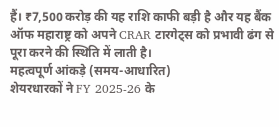हैं। ₹7,500 करोड़ की यह राशि काफी बड़ी है और यह बैंक ऑफ महाराष्ट्र को अपने CRAR टारगेट्स को प्रभावी ढंग से पूरा करने की स्थिति में लाती है।
महत्वपूर्ण आंकड़े (समय-आधारित)
शेयरधारकों ने FY 2025-26 के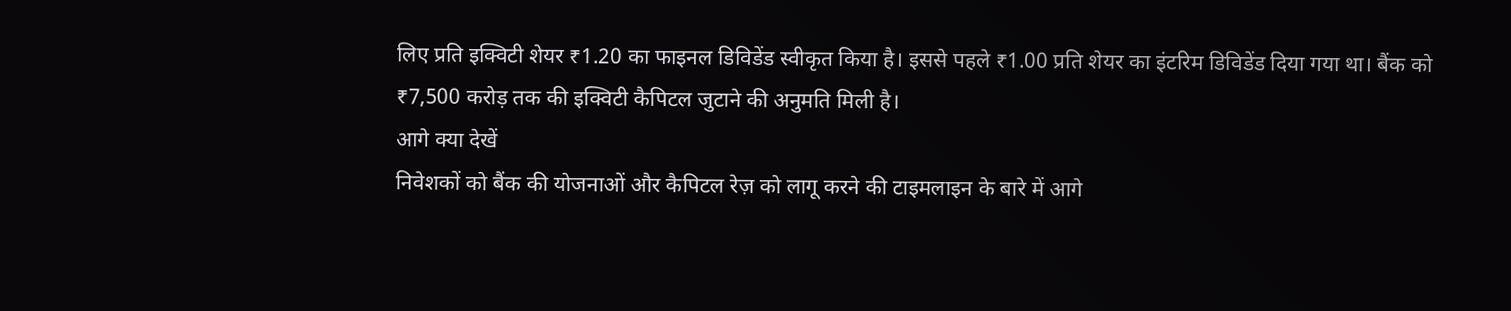लिए प्रति इक्विटी शेयर ₹1.20 का फाइनल डिविडेंड स्वीकृत किया है। इससे पहले ₹1.00 प्रति शेयर का इंटरिम डिविडेंड दिया गया था। बैंक को ₹7,500 करोड़ तक की इक्विटी कैपिटल जुटाने की अनुमति मिली है।
आगे क्या देखें
निवेशकों को बैंक की योजनाओं और कैपिटल रेज़ को लागू करने की टाइमलाइन के बारे में आगे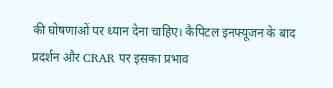की घोषणाओं पर ध्यान देना चाहिए। कैपिटल इनफ्यूजन के बाद प्रदर्शन और CRAR पर इसका प्रभाव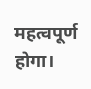महत्वपूर्ण होगा।